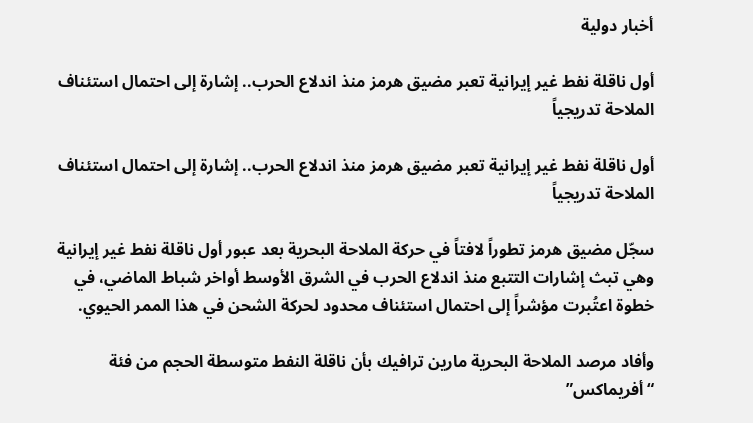أخبار دولية

أول ناقلة نفط غير إيرانية تعبر مضيق هرمز منذ اندلاع الحرب.. إشارة إلى احتمال استئناف الملاحة تدريجياً

أول ناقلة نفط غير إيرانية تعبر مضيق هرمز منذ اندلاع الحرب.. إشارة إلى احتمال استئناف الملاحة تدريجياً

سجّل مضيق هرمز تطوراً لافتاً في حركة الملاحة البحرية بعد عبور أول ناقلة نفط غير إيرانية وهي تبث إشارات التتبع منذ اندلاع الحرب في الشرق الأوسط أواخر شباط الماضي، في خطوة اعتُبرت مؤشراً إلى احتمال استئناف محدود لحركة الشحن في هذا الممر الحيوي.

وأفاد مرصد الملاحة البحرية مارين ترافيك بأن ناقلة النفط متوسطة الحجم من فئة “أفريماكس”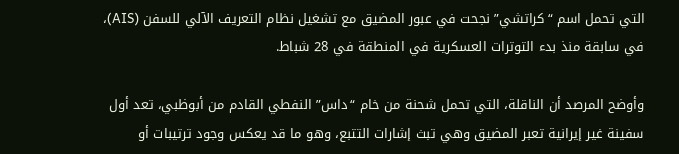التي تحمل اسم “كراتشي” نجحت في عبور المضيق مع تشغيل نظام التعريف الآلي للسفن (AIS)، في سابقة منذ بدء التوترات العسكرية في المنطقة في 28 شباط.

وأوضح المرصد أن الناقلة، التي تحمل شحنة من خام “داس” النفطي القادم من أبوظبي، تعد أول سفينة غير إيرانية تعبر المضيق وهي تبث إشارات التتبع، وهو ما قد يعكس وجود ترتيبات أو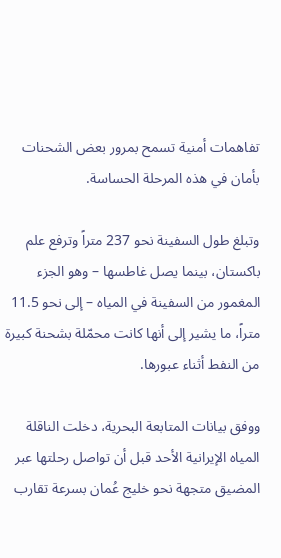تفاهمات أمنية تسمح بمرور بعض الشحنات بأمان في هذه المرحلة الحساسة.

وتبلغ طول السفينة نحو 237 متراً وترفع علم باكستان، بينما يصل غاطسها – وهو الجزء المغمور من السفينة في المياه – إلى نحو 11.5 متراً، ما يشير إلى أنها كانت محمّلة بشحنة كبيرة من النفط أثناء عبورها.

ووفق بيانات المتابعة البحرية، دخلت الناقلة المياه الإيرانية الأحد قبل أن تواصل رحلتها عبر المضيق متجهة نحو خليج عُمان بسرعة تقارب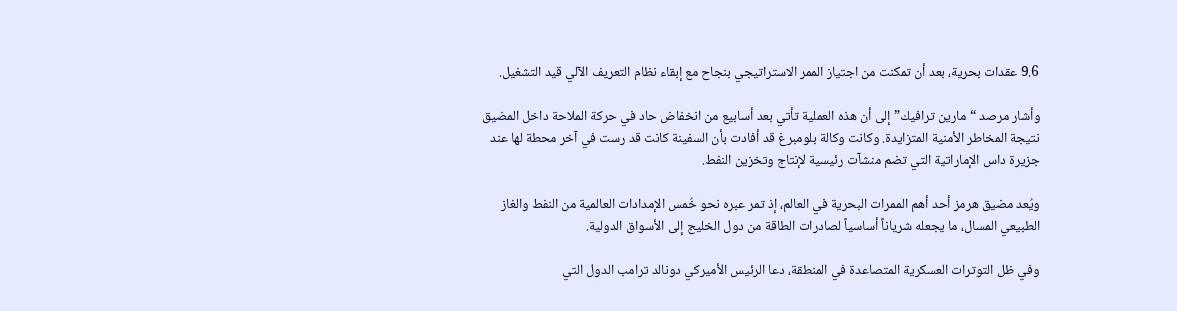9.6 عقدات بحرية، بعد أن تمكنت من اجتياز الممر الاستراتيجي بنجاح مع إبقاء نظام التعريف الآلي قيد التشغيل.

وأشار مرصد “مارين ترافيك” إلى أن هذه العملية تأتي بعد أسابيع من انخفاض حاد في حركة الملاحة داخل المضيق نتيجة المخاطر الأمنية المتزايدة. وكانت وكالة بلومبرغ قد أفادت بأن السفينة كانت قد رست في آخر محطة لها عند جزيرة داس الإماراتية التي تضم منشآت رئيسية لإنتاج وتخزين النفط.

ويُعد مضيق هرمز أحد أهم الممرات البحرية في العالم، إذ تمر عبره نحو خُمس الإمدادات العالمية من النفط والغاز الطبيعي المسال، ما يجعله شرياناً أساسياً لصادرات الطاقة من دول الخليج إلى الأسواق الدولية.

وفي ظل التوترات العسكرية المتصاعدة في المنطقة، دعا الرئيس الأميركي دونالد ترامب الدول التي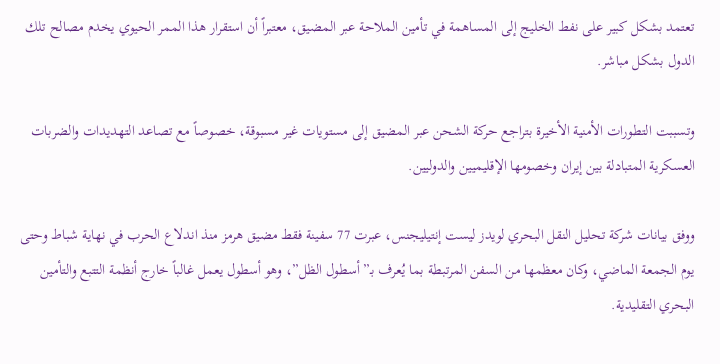تعتمد بشكل كبير على نفط الخليج إلى المساهمة في تأمين الملاحة عبر المضيق، معتبراً أن استقرار هذا الممر الحيوي يخدم مصالح تلك الدول بشكل مباشر.

وتسببت التطورات الأمنية الأخيرة بتراجع حركة الشحن عبر المضيق إلى مستويات غير مسبوقة، خصوصاً مع تصاعد التهديدات والضربات العسكرية المتبادلة بين إيران وخصومها الإقليميين والدوليين.

ووفق بيانات شركة تحليل النقل البحري لويدز ليست إنتيليجنس، عبرت 77 سفينة فقط مضيق هرمز منذ اندلاع الحرب في نهاية شباط وحتى يوم الجمعة الماضي، وكان معظمها من السفن المرتبطة بما يُعرف بـ”أسطول الظل”، وهو أسطول يعمل غالباً خارج أنظمة التتبع والتأمين البحري التقليدية.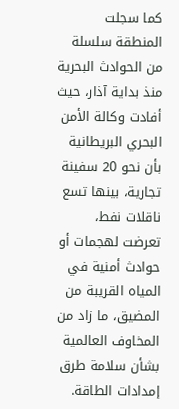كما سجلت المنطقة سلسلة من الحوادث البحرية منذ بداية آذار، حيث أفادت وكالة الأمن البحري البريطانية بأن نحو 20 سفينة تجارية، بينها تسع ناقلات نفط، تعرضت لهجمات أو حوادث أمنية في المياه القريبة من المضيق، ما زاد من المخاوف العالمية بشأن سلامة طرق إمدادات الطاقة.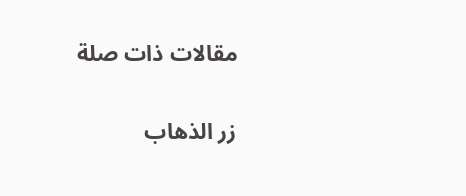مقالات ذات صلة

زر الذهاب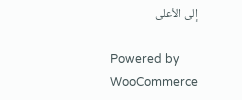إلى الأعلى

Powered by WooCommerce